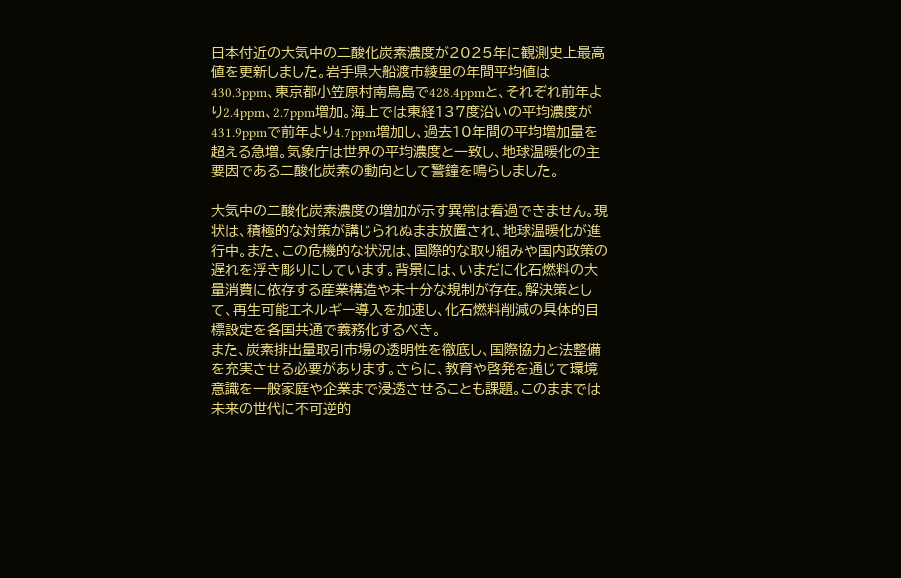日本付近の大気中の二酸化炭素濃度が2025年に観測史上最高値を更新しました。岩手県大船渡市綾里の年間平均値は430.3ppm、東京都小笠原村南鳥島で428.4ppmと、それぞれ前年より2.4ppm、2.7ppm増加。海上では東経137度沿いの平均濃度が431.9ppmで前年より4.7ppm増加し、過去10年間の平均増加量を超える急増。気象庁は世界の平均濃度と一致し、地球温暖化の主要因である二酸化炭素の動向として警鐘を鳴らしました。

大気中の二酸化炭素濃度の増加が示す異常は看過できません。現状は、積極的な対策が講じられぬまま放置され、地球温暖化が進行中。また、この危機的な状況は、国際的な取り組みや国内政策の遅れを浮き彫りにしています。背景には、いまだに化石燃料の大量消費に依存する産業構造や未十分な規制が存在。解決策として、再生可能エネルギー導入を加速し、化石燃料削減の具体的目標設定を各国共通で義務化するべき。
また、炭素排出量取引市場の透明性を徹底し、国際協力と法整備を充実させる必要があります。さらに、教育や啓発を通じて環境意識を一般家庭や企業まで浸透させることも課題。このままでは未来の世代に不可逆的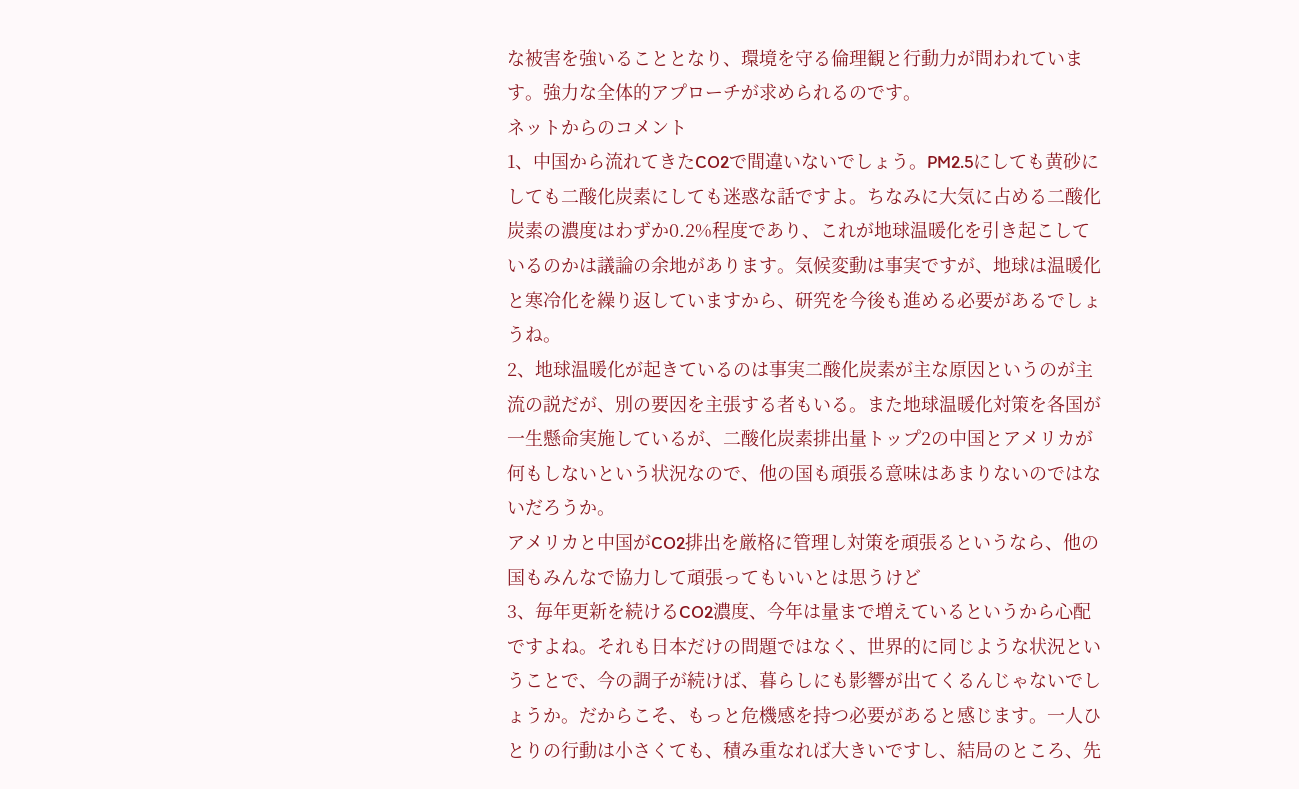な被害を強いることとなり、環境を守る倫理観と行動力が問われています。強力な全体的アプローチが求められるのです。
ネットからのコメント
1、中国から流れてきたCO2で間違いないでしょう。PM2.5にしても黄砂にしても二酸化炭素にしても迷惑な話ですよ。ちなみに大気に占める二酸化炭素の濃度はわずか0.2%程度であり、これが地球温暖化を引き起こしているのかは議論の余地があります。気候変動は事実ですが、地球は温暖化と寒冷化を繰り返していますから、研究を今後も進める必要があるでしょうね。
2、地球温暖化が起きているのは事実二酸化炭素が主な原因というのが主流の説だが、別の要因を主張する者もいる。また地球温暖化対策を各国が一生懸命実施しているが、二酸化炭素排出量トップ2の中国とアメリカが何もしないという状況なので、他の国も頑張る意味はあまりないのではないだろうか。
アメリカと中国がCO2排出を厳格に管理し対策を頑張るというなら、他の国もみんなで協力して頑張ってもいいとは思うけど
3、毎年更新を続けるCO2濃度、今年は量まで増えているというから心配ですよね。それも日本だけの問題ではなく、世界的に同じような状況ということで、今の調子が続けば、暮らしにも影響が出てくるんじゃないでしょうか。だからこそ、もっと危機感を持つ必要があると感じます。一人ひとりの行動は小さくても、積み重なれば大きいですし、結局のところ、先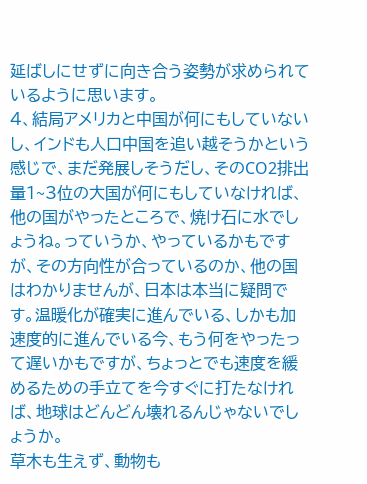延ばしにせずに向き合う姿勢が求められているように思います。
4、結局アメリカと中国が何にもしていないし、インドも人口中国を追い越そうかという感じで、まだ発展しそうだし、そのCO2排出量1~3位の大国が何にもしていなければ、他の国がやったところで、焼け石に水でしょうね。っていうか、やっているかもですが、その方向性が合っているのか、他の国はわかりませんが、日本は本当に疑問です。温暖化が確実に進んでいる、しかも加速度的に進んでいる今、もう何をやったって遅いかもですが、ちょっとでも速度を緩めるための手立てを今すぐに打たなければ、地球はどんどん壊れるんじゃないでしょうか。
草木も生えず、動物も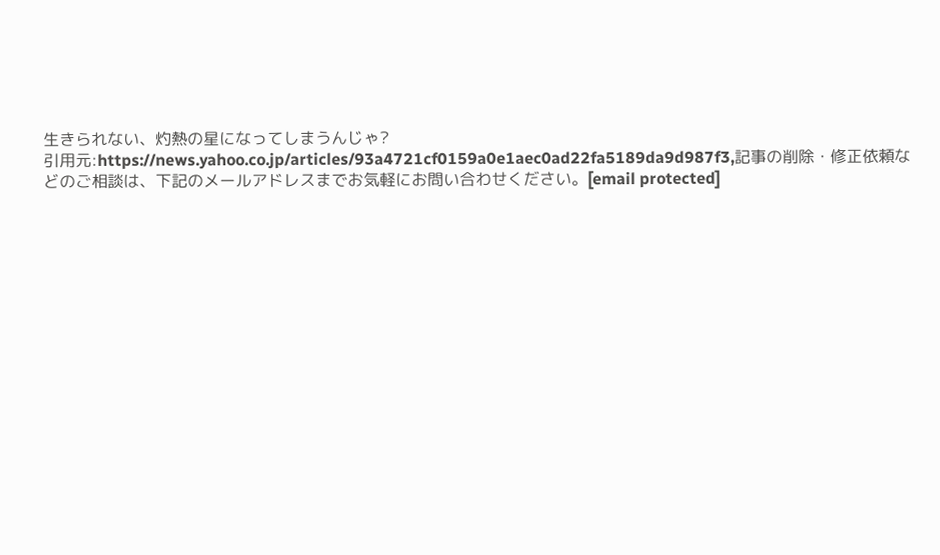生きられない、灼熱の星になってしまうんじゃ?
引用元:https://news.yahoo.co.jp/articles/93a4721cf0159a0e1aec0ad22fa5189da9d987f3,記事の削除・修正依頼などのご相談は、下記のメールアドレスまでお気軽にお問い合わせください。[email protected]